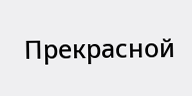Прекрасной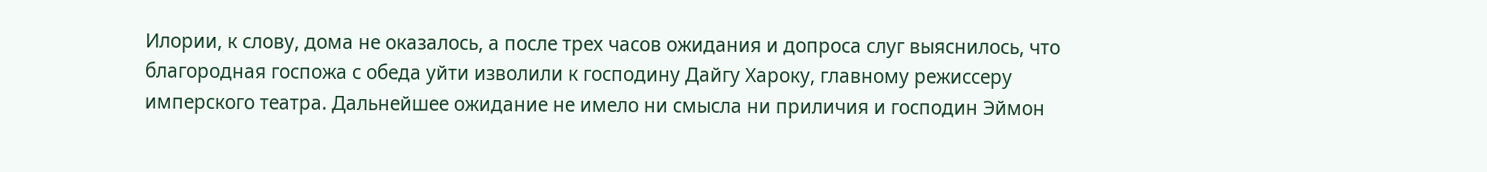Илории, к слову, дома не оказалось, а после трех часов ожидания и допроса слуг выяснилось, что благородная госпожа с обеда уйти изволили к господину Дайгу Хароку, главному режиссеру имперского театра. Дальнейшее ожидание не имело ни смысла ни приличия и господин Эймон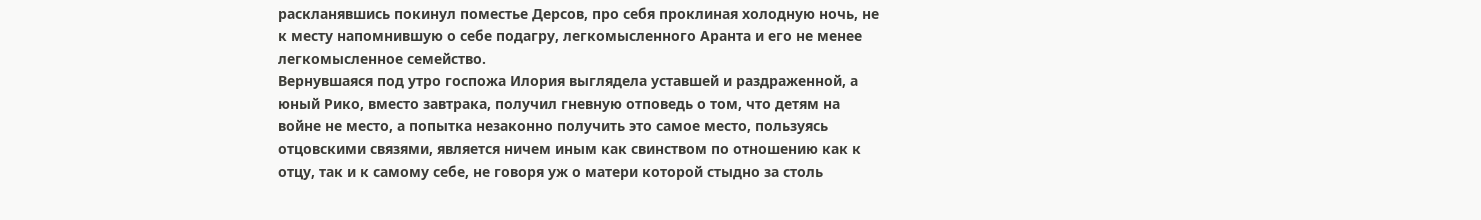раскланявшись покинул поместье Дерсов, про себя проклиная холодную ночь, не к месту напомнившую о себе подагру, легкомысленного Аранта и его не менее легкомысленное семейство.
Вернувшаяся под утро госпожа Илория выглядела уставшей и раздраженной, а юный Рико, вместо завтрака, получил гневную отповедь о том, что детям на войне не место, а попытка незаконно получить это самое место, пользуясь отцовскими связями, является ничем иным как свинством по отношению как к отцу, так и к самому себе, не говоря уж о матери которой стыдно за столь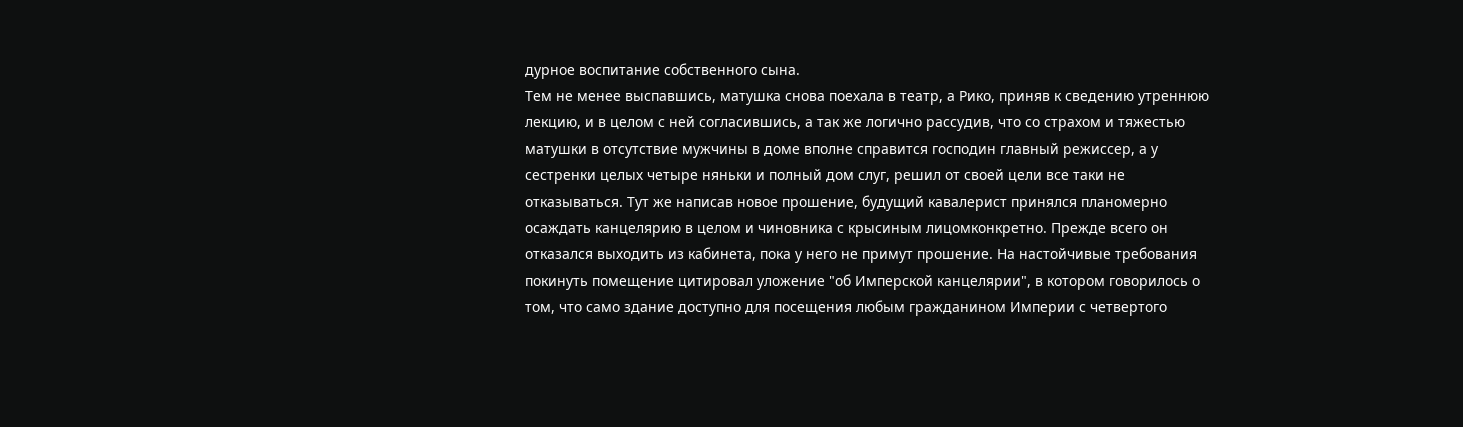дурное воспитание собственного сына.
Тем не менее выспавшись, матушка снова поехала в театр, а Рико, приняв к сведению утреннюю лекцию, и в целом с ней согласившись, а так же логично рассудив, что со страхом и тяжестью матушки в отсутствие мужчины в доме вполне справится господин главный режиссер, а у сестренки целых четыре няньки и полный дом слуг, решил от своей цели все таки не отказываться. Тут же написав новое прошение, будущий кавалерист принялся планомерно осаждать канцелярию в целом и чиновника с крысиным лицомконкретно. Прежде всего он отказался выходить из кабинета, пока у него не примут прошение. На настойчивые требования покинуть помещение цитировал уложение "об Имперской канцелярии", в котором говорилось о том, что само здание доступно для посещения любым гражданином Империи с четвертого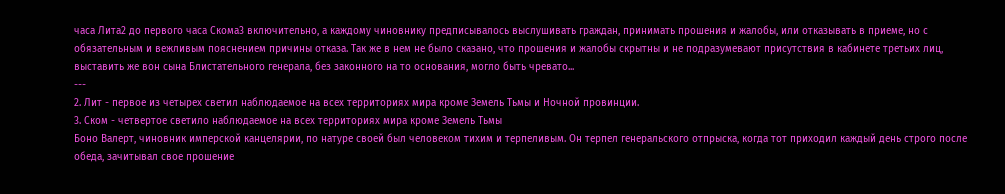часа Лита2 до первого часа Скома3 включительно, а каждому чиновнику предписывалось выслушивать граждан, принимать прошения и жалобы, или отказывать в приеме, но с обязательным и вежливым пояснением причины отказа. Так же в нем не было сказано, что прошения и жалобы скрытны и не подразумевают присутствия в кабинете третьих лиц, выставить же вон сына Блистательного генерала, без законного на то основания, могло быть чревато...
---
2. Лит - первое из четырех светил наблюдаемое на всех территориях мира кроме Земель Тьмы и Ночной провинции.
3. Ском - четвертое светило наблюдаемое на всех территориях мира кроме Земель Тьмы
Боно Валерт, чиновник имперской канцелярии, по натуре своей был человеком тихим и терпеливым. Он терпел генеральского отпрыска, когда тот приходил каждый день строго после обеда, зачитывал свое прошение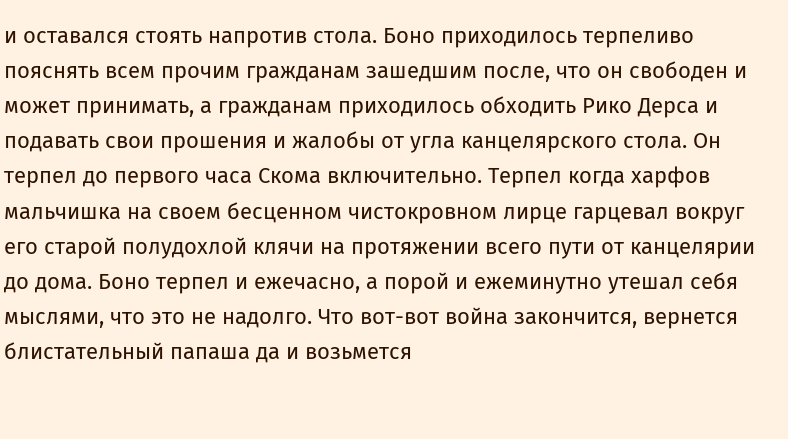и оставался стоять напротив стола. Боно приходилось терпеливо пояснять всем прочим гражданам зашедшим после, что он свободен и может принимать, а гражданам приходилось обходить Рико Дерса и подавать свои прошения и жалобы от угла канцелярского стола. Он терпел до первого часа Скома включительно. Терпел когда харфов мальчишка на своем бесценном чистокровном лирце гарцевал вокруг его старой полудохлой клячи на протяжении всего пути от канцелярии до дома. Боно терпел и ежечасно, а порой и ежеминутно утешал себя мыслями, что это не надолго. Что вот-вот война закончится, вернется блистательный папаша да и возьмется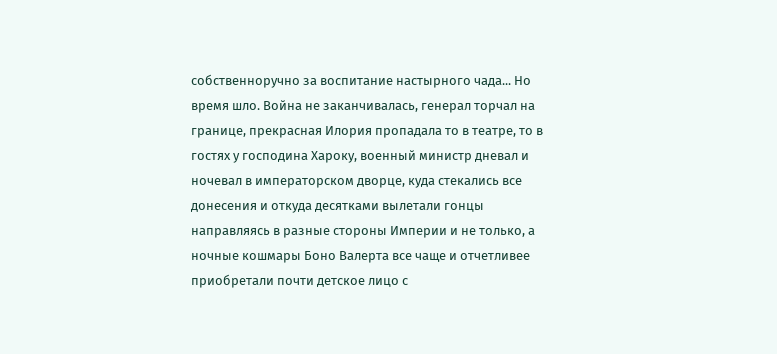собственноручно за воспитание настырного чада... Но время шло. Война не заканчивалась, генерал торчал на границе, прекрасная Илория пропадала то в театре, то в гостях у господина Хароку, военный министр дневал и ночевал в императорском дворце, куда стекались все донесения и откуда десятками вылетали гонцы направляясь в разные стороны Империи и не только, а ночные кошмары Боно Валерта все чаще и отчетливее приобретали почти детское лицо с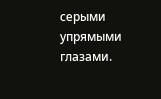серыми упрямыми глазами.